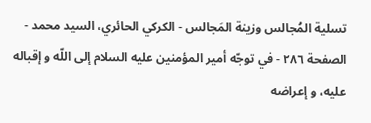تسلية المُجالس وزينة المَجالس - الكركي الحائري، السيد محمد - الصفحة ٢٨٦ - في توجّه أمير المؤمنين عليه السلام إلى اللّه و إقباله عليه، و إعراضه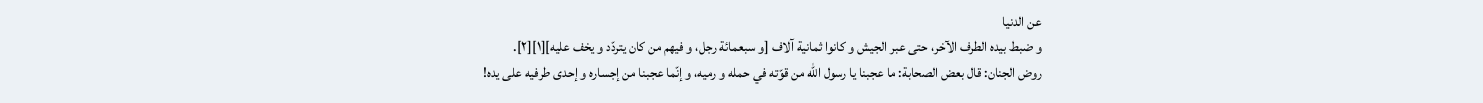عن الدنيا
و ضبط بيده الطرف الآخر، حتى عبر الجيش و كانوا ثمانية آلاف [و سبعمائة رجل، و فيهم من كان يتردّد و يخف عليه][١][٢].
روض الجنان: قال بعض الصحابة: ما عجبنا يا رسول اللّه من قوّته في حمله و رميه، و إنّما عجبنا من إجساره و إحدى طرفيه على يده!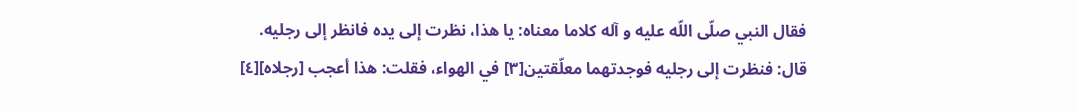فقال النبي صلّى اللّه عليه و آله كلاما معناه: يا هذا، نظرت إلى يده فانظر إلى رجليه.
قال: فنظرت إلى رجليه فوجدتهما معلّقتين[٣] في الهواء، فقلت: هذا أعجب [رجلاه][٤]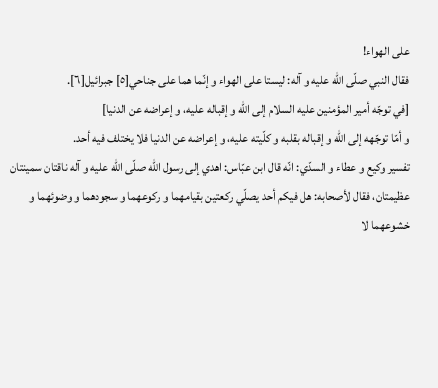على الهواء!
فقال النبي صلّى اللّه عليه و آله: ليستا على الهواء و إنّما هما على جناحي[٥] جبرائيل[٦].
[في توجّه أمير المؤمنين عليه السلام إلى اللّه و إقباله عليه، و إعراضه عن الدنيا]
و أمّا توجّهه إلى اللّه و إقباله بقلبه و كلّيته عليه، و إعراضه عن الدنيا فلا يختلف فيه أحد.
تفسير وكيع و عطاء و السدّي: انّه قال ابن عبّاس: اهدي إلى رسول اللّه صلّى اللّه عليه و آله ناقتان سمينتان عظيمتان، فقال لأصحابه: هل فيكم أحد يصلّي ركعتين بقيامهما و ركوعهما و سجودهما و وضوئهما و خشوعهما لا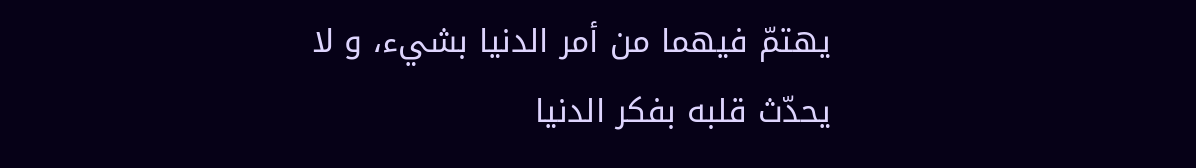يهتمّ فيهما من أمر الدنيا بشيء، و لا يحدّث قلبه بفكر الدنيا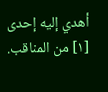أهدي إليه إحدى
[١] من المناقب.